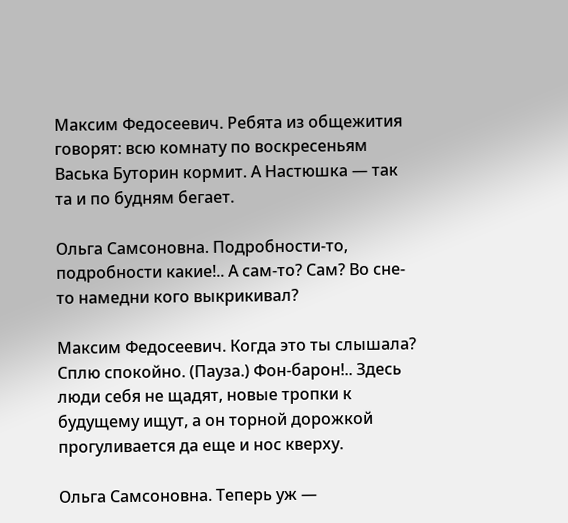Максим Федосеевич. Ребята из общежития говорят: всю комнату по воскресеньям Васька Буторин кормит. А Настюшка — так та и по будням бегает.

Ольга Самсоновна. Подробности-то, подробности какие!.. А сам-то? Сам? Во сне-то намедни кого выкрикивал?

Максим Федосеевич. Когда это ты слышала? Сплю спокойно. (Пауза.) Фон-барон!.. Здесь люди себя не щадят, новые тропки к будущему ищут, а он торной дорожкой прогуливается да еще и нос кверху.

Ольга Самсоновна. Теперь уж —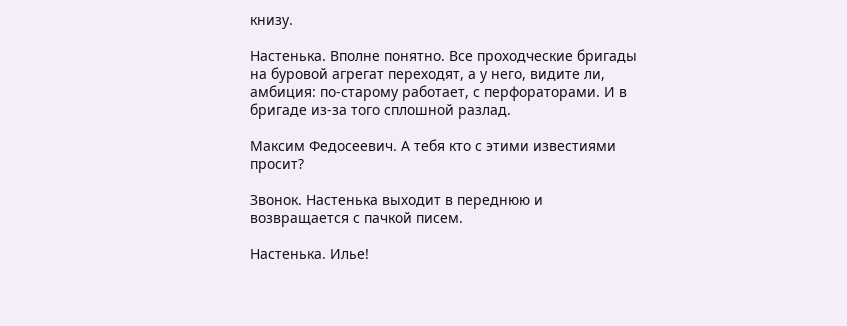книзу.

Настенька. Вполне понятно. Все проходческие бригады на буровой агрегат переходят, а у него, видите ли, амбиция: по-старому работает, с перфораторами. И в бригаде из-за того сплошной разлад.

Максим Федосеевич. А тебя кто с этими известиями просит?

Звонок. Настенька выходит в переднюю и возвращается с пачкой писем.

Настенька. Илье!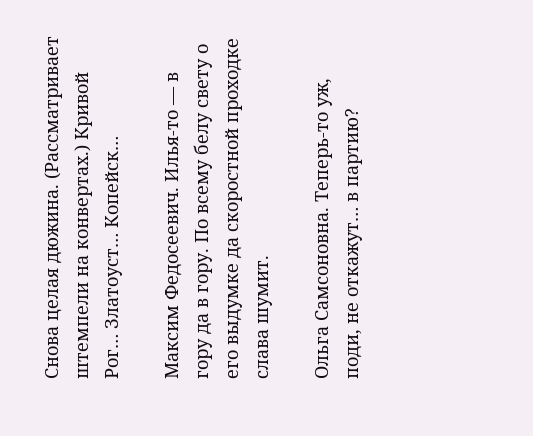Снова целая дюжина. (Рассматривает штемпели на конвертах.) Кривой Рог… Златоуст… Копейск…

Максим Федосеевич. Илья-то — в гору да в гору. По всему белу свету о его выдумке да скоростной проходке слава шумит.

Ольга Самсоновна. Теперь-то уж, поди, не откажут… в партию?